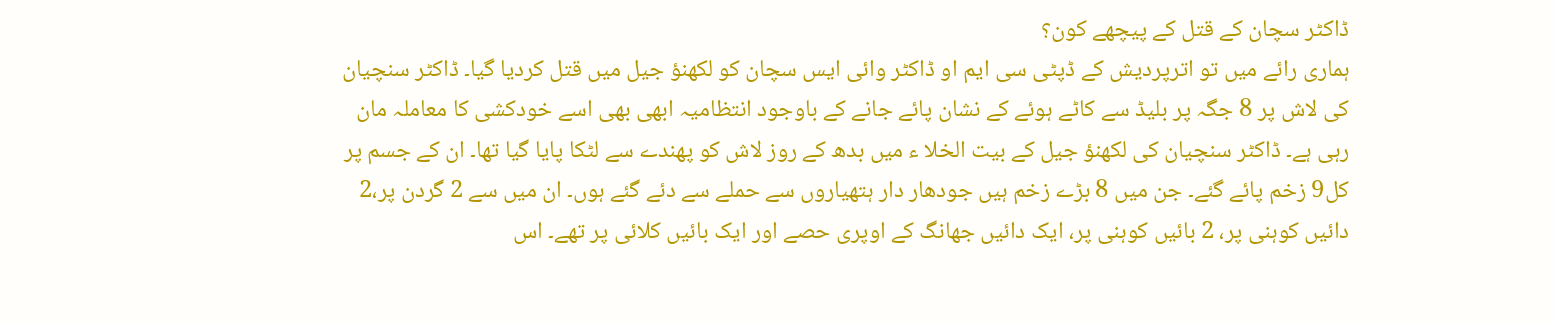ڈاکٹر سچان کے قتل کے پیچھے کون؟
ہماری رائے میں تو اترپردیش کے ڈپٹی سی ایم او ڈاکٹر وائی ایس سچان کو لکھنؤ جیل میں قتل کردیا گیا۔ ڈاکٹر سنچیان کی لاش پر 8 جگہ پر بلیڈ سے کاٹے ہوئے کے نشان پائے جانے کے باوجود انتظامیہ ابھی بھی اسے خودکشی کا معاملہ مان رہی ہے۔ ڈاکٹر سنچیان کی لکھنؤ جیل کے بیت الخلا ء میں بدھ کے روز لاش کو پھندے سے لٹکا پایا گیا تھا۔ ان کے جسم پر کل9 زخم پائے گئے۔ جن میں 8 بڑے زخم ہیں جودھار دار ہتھیاروں سے حملے سے دئے گئے ہوں۔ ان میں سے 2 گردن پر،2 دائیں کوہنی پر، 2 بائیں کوہنی پر، ایک دائیں جھانگ کے اوپری حصے اور ایک بائیں کلائی پر تھے۔ اس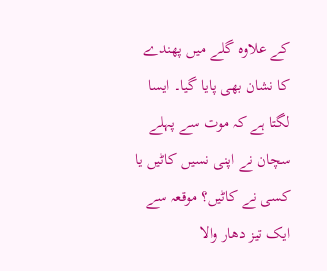کے علاوہ گلے میں پھندے کا نشان بھی پایا گیا۔ ایسا لگتا ہے کہ موت سے پہلے سچان نے اپنی نسیں کاٹیں یا کسی نے کاٹیں؟ موقعہ سے ایک تیز دھار والا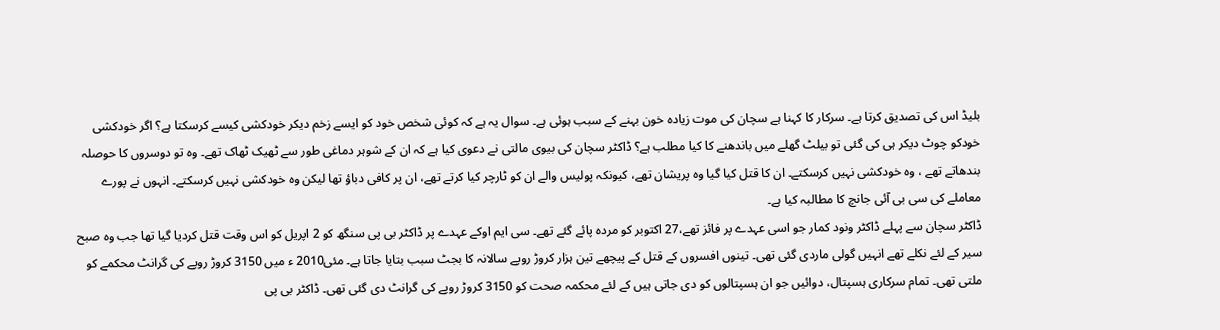بلیڈ اس کی تصدیق کرتا ہے۔ سرکار کا کہنا ہے سچان کی موت زیادہ خون بہنے کے سبب ہوئی ہے۔ سوال یہ ہے کہ کوئی شخص خود کو ایسے زخم دیکر خودکشی کیسے کرسکتا ہے؟ اگر خودکشی خودکو چوٹ دیکر ہی کی گئی تو بیلٹ گھلے میں باندھنے کا کیا مطلب ہے؟ ڈاکٹر سچان کی بیوی مالتی نے دعوی کیا ہے کہ ان کے شوہر دماغی طور سے ٹھیک ٹھاک تھے۔ وہ تو دوسروں کا حوصلہ بندھاتے تھے ، وہ خودکشی نہیں کرسکتے۔ ان کا قتل کیا گیا وہ پریشان تھے، کیونکہ پولیس والے ان کو ٹارچر کیا کرتے تھے، ان پر کافی دباؤ تھا لیکن وہ خودکشی نہیں کرسکتے۔ انہوں نے پورے معاملے کی سی بی آئی جانچ کا مطالبہ کیا ہے۔
ڈاکٹر سچان سے پہلے ڈاکٹر ونود کمار جو اسی عہدے پر فائز تھے،27 اکتوبر کو مردہ پائے گئے تھے۔ سی ایم اوکے عہدے پر ڈاکٹر بی پی سنگھ کو 2 اپریل کو اس وقت قتل کردیا گیا تھا جب وہ صبح سیر کے لئے نکلے تھے انہیں گولی ماردی گئی تھی۔ تینوں افسروں کے قتل کے پیچھے تین ہزار کروڑ روپے سالانہ کا بجٹ سبب بتایا جاتا ہے۔ مئی2010 ء میں 3150 کروڑ روپے کی گرانٹ محکمے کو ملتی تھی۔ تمام سرکاری ہسپتال، دوائیں جو ان ہسپتالوں کو دی جاتی ہیں کے لئے محکمہ صحت کو 3150 کروڑ روپے کی گرانٹ دی گئی تھی۔ ڈاکٹر بی پی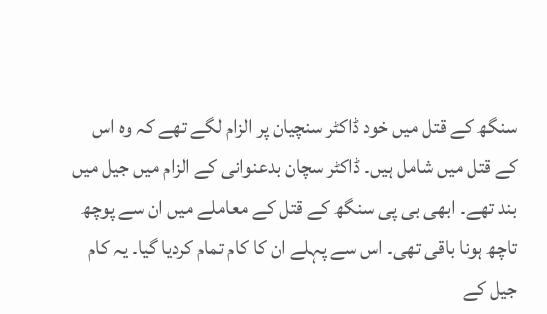سنگھ کے قتل میں خود ڈاکٹر سنچیان پر الزام لگے تھے کہ وہ اس کے قتل میں شامل ہیں۔ ڈاکٹر سچان بدعنوانی کے الزام میں جیل میں بند تھے۔ ابھی بی پی سنگھ کے قتل کے معاملے میں ان سے پوچھ تاچھ ہونا باقی تھی۔ اس سے پہلے ان کا کام تمام کردیا گیا۔ یہ کام جیل کے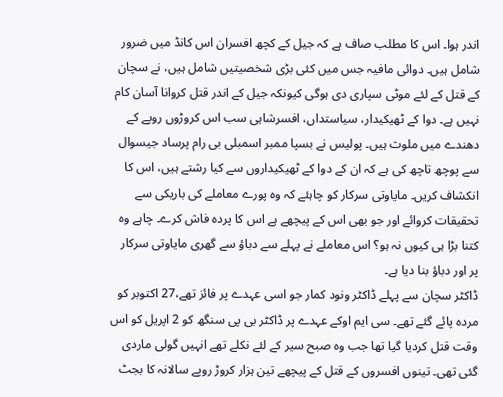اندر ہوا۔ اس کا مطلب صاف ہے کہ جیل کے کچھ افسران اس کانڈ میں ضرور شامل ہیں۔ دوائی مافیہ جس میں کئی بڑی شخصیتیں شامل ہیں، نے سچان کے قتل کے لئے موٹی سپاری دی ہوگی کیونکہ جیل کے اندر قتل کروانا آسان کام نہیں ہے۔ دوا کے ٹھیکیدار، سیاستداں، افسرشاہی سب اس کروڑوں روپے کے دھندے میں ملوث ہیں۔ پولیس نے بسپا ممبر اسمبلی بی رام پرساد جیسوال سے پوچھ تاچھ کی ہے کہ ان کے دوا کے ٹھیکیداروں سے کیا رشتے ہیں، اس کا انکشاف کریں۔ مایاوتی سرکار کو چاہئے کہ وہ پورے معاملے کی باریکی سے تحقیقات کروائے اور جو بھی اس کے پیچھے ہے اس کا پردہ فاش کرے۔ چاہے وہ کتنا بڑا ہی کیوں نہ ہو؟ اس معاملے نے پہلے سے دباؤ سے گھری مایاوتی سرکار پر اور دباؤ بنا دیا ہے۔
ڈاکٹر سچان سے پہلے ڈاکٹر ونود کمار جو اسی عہدے پر فائز تھے،27 اکتوبر کو مردہ پائے گئے تھے۔ سی ایم اوکے عہدے پر ڈاکٹر بی پی سنگھ کو 2 اپریل کو اس وقت قتل کردیا گیا تھا جب وہ صبح سیر کے لئے نکلے تھے انہیں گولی ماردی گئی تھی۔ تینوں افسروں کے قتل کے پیچھے تین ہزار کروڑ روپے سالانہ کا بجٹ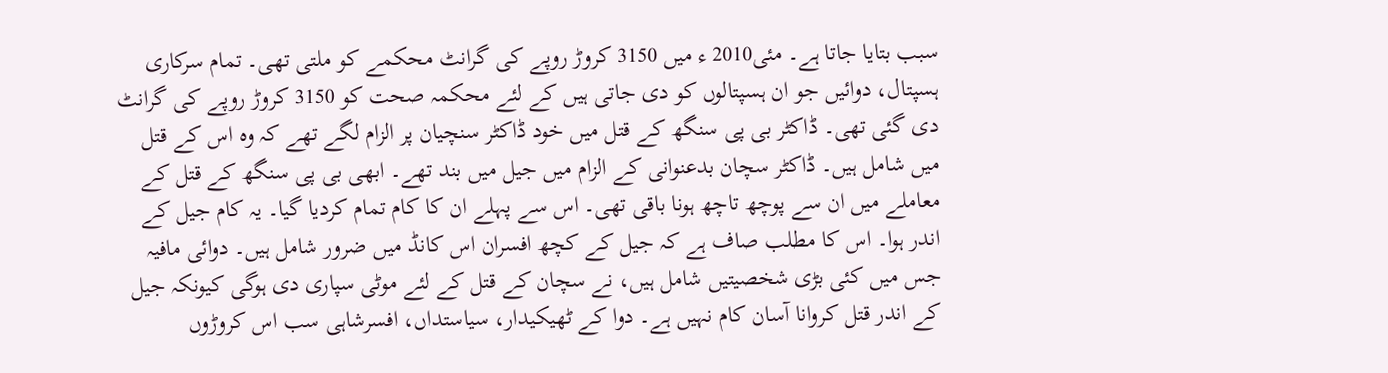سبب بتایا جاتا ہے۔ مئی2010 ء میں 3150 کروڑ روپے کی گرانٹ محکمے کو ملتی تھی۔ تمام سرکاری ہسپتال، دوائیں جو ان ہسپتالوں کو دی جاتی ہیں کے لئے محکمہ صحت کو 3150 کروڑ روپے کی گرانٹ دی گئی تھی۔ ڈاکٹر بی پی سنگھ کے قتل میں خود ڈاکٹر سنچیان پر الزام لگے تھے کہ وہ اس کے قتل میں شامل ہیں۔ ڈاکٹر سچان بدعنوانی کے الزام میں جیل میں بند تھے۔ ابھی بی پی سنگھ کے قتل کے معاملے میں ان سے پوچھ تاچھ ہونا باقی تھی۔ اس سے پہلے ان کا کام تمام کردیا گیا۔ یہ کام جیل کے اندر ہوا۔ اس کا مطلب صاف ہے کہ جیل کے کچھ افسران اس کانڈ میں ضرور شامل ہیں۔ دوائی مافیہ جس میں کئی بڑی شخصیتیں شامل ہیں، نے سچان کے قتل کے لئے موٹی سپاری دی ہوگی کیونکہ جیل کے اندر قتل کروانا آسان کام نہیں ہے۔ دوا کے ٹھیکیدار، سیاستداں، افسرشاہی سب اس کروڑوں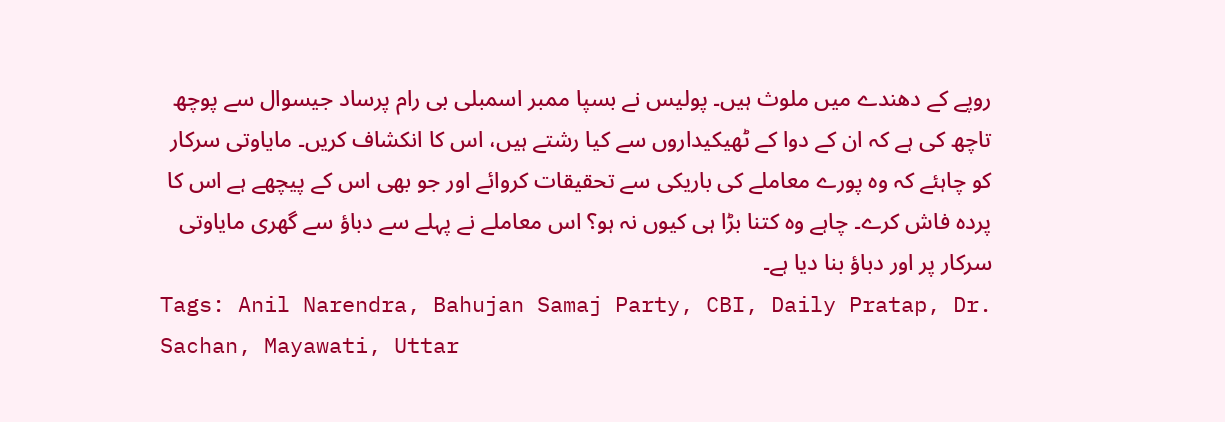روپے کے دھندے میں ملوث ہیں۔ پولیس نے بسپا ممبر اسمبلی بی رام پرساد جیسوال سے پوچھ تاچھ کی ہے کہ ان کے دوا کے ٹھیکیداروں سے کیا رشتے ہیں، اس کا انکشاف کریں۔ مایاوتی سرکار کو چاہئے کہ وہ پورے معاملے کی باریکی سے تحقیقات کروائے اور جو بھی اس کے پیچھے ہے اس کا پردہ فاش کرے۔ چاہے وہ کتنا بڑا ہی کیوں نہ ہو؟ اس معاملے نے پہلے سے دباؤ سے گھری مایاوتی سرکار پر اور دباؤ بنا دیا ہے۔
Tags: Anil Narendra, Bahujan Samaj Party, CBI, Daily Pratap, Dr. Sachan, Mayawati, Uttar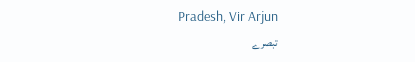Pradesh, Vir Arjun
تبصرے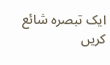ایک تبصرہ شائع کریں